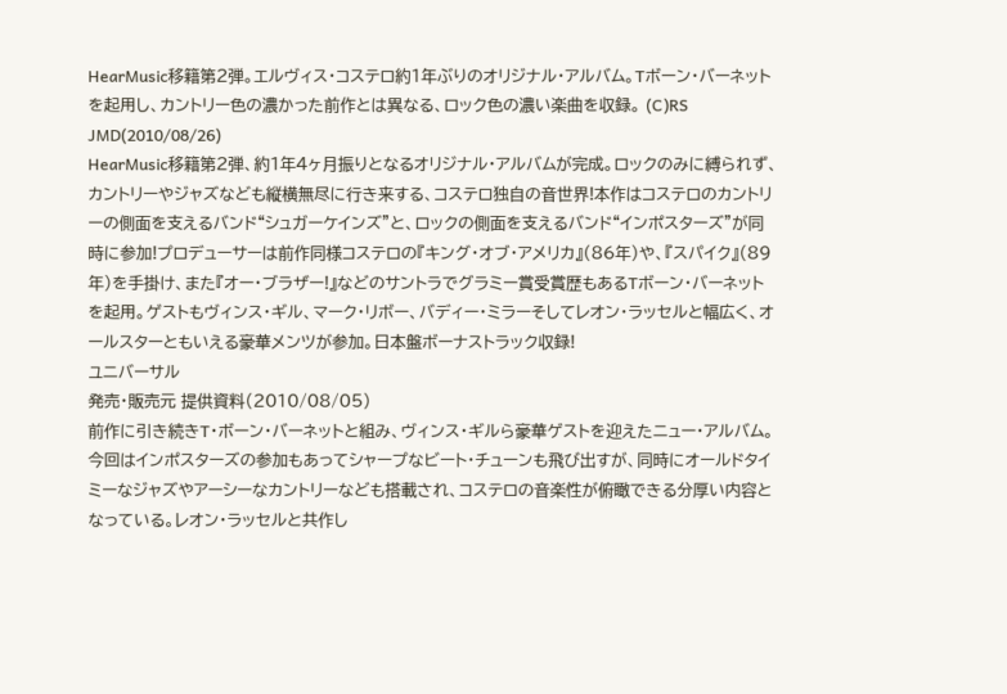HearMusic移籍第2弾。エルヴィス・コステロ約1年ぶりのオリジナル・アルバム。Tボーン・バーネットを起用し、カントリー色の濃かった前作とは異なる、ロック色の濃い楽曲を収録。 (C)RS
JMD(2010/08/26)
HearMusic移籍第2弾、約1年4ヶ月振りとなるオリジナル・アルバムが完成。ロックのみに縛られず、カントリーやジャズなども縦横無尽に行き来する、コステロ独自の音世界!本作はコステロのカントリーの側面を支えるバンド“シュガーケインズ”と、ロックの側面を支えるバンド“インポスターズ”が同時に参加!プロデューサーは前作同様コステロの『キング・オブ・アメリカ』(86年)や、『スパイク』(89年)を手掛け、また『オー・ブラザー!』などのサントラでグラミー賞受賞歴もあるTボーン・バーネットを起用。ゲストもヴィンス・ギル、マーク・リボー、バディー・ミラーそしてレオン・ラッセルと幅広く、オールスターともいえる豪華メンツが参加。日本盤ボーナストラック収録!
ユニバーサル
発売・販売元 提供資料(2010/08/05)
前作に引き続きT・ボーン・バーネットと組み、ヴィンス・ギルら豪華ゲストを迎えたニュー・アルバム。今回はインポスターズの参加もあってシャープなビート・チューンも飛び出すが、同時にオールドタイミーなジャズやアーシーなカントリーなども搭載され、コステロの音楽性が俯瞰できる分厚い内容となっている。レオン・ラッセルと共作し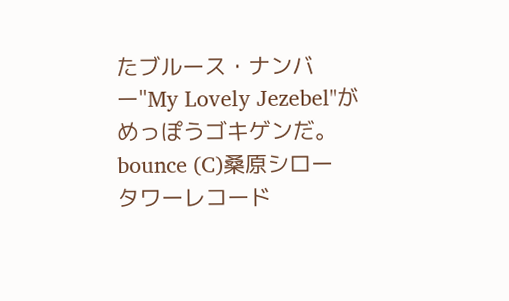たブルース・ナンバー"My Lovely Jezebel"がめっぽうゴキゲンだ。
bounce (C)桑原シロー
タワーレコード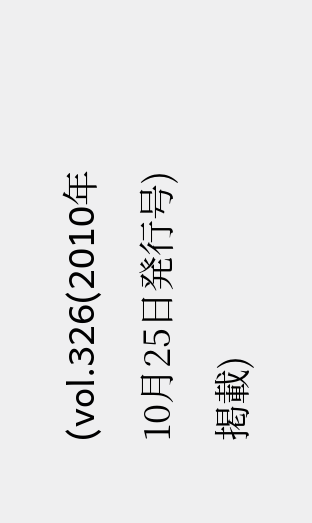(vol.326(2010年10月25日発行号)掲載)